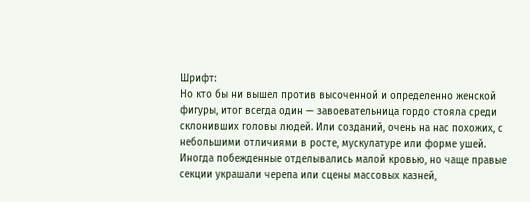Шрифт:
Но кто бы ни вышел против высоченной и определенно женской фигуры, итог всегда один — завоевательница гордо стояла среди склонивших головы людей. Или созданий, очень на нас похожих, с небольшими отличиями в росте, мускулатуре или форме ушей. Иногда побежденные отделывались малой кровью, но чаще правые секции украшали черепа или сцены массовых казней,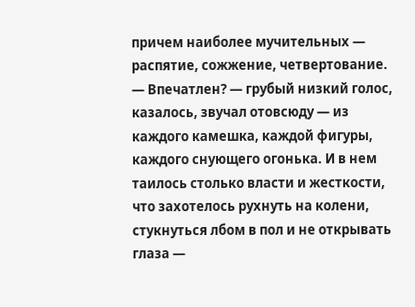причем наиболее мучительных — распятие, сожжение, четвертование.
— Впечатлен? — грубый низкий голос, казалось, звучал отовсюду — из каждого камешка, каждой фигуры, каждого снующего огонька. И в нем таилось столько власти и жесткости, что захотелось рухнуть на колени, стукнуться лбом в пол и не открывать глаза —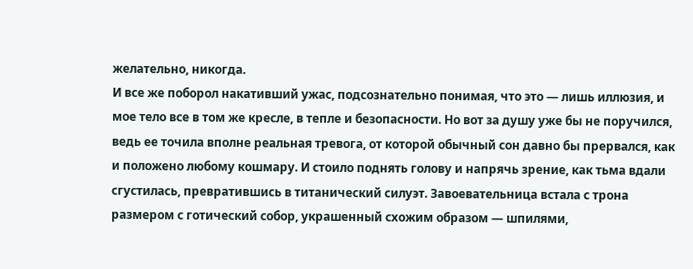желательно, никогда.
И все же поборол накативший ужас, подсознательно понимая, что это — лишь иллюзия, и мое тело все в том же кресле, в тепле и безопасности. Но вот за душу уже бы не поручился, ведь ее точила вполне реальная тревога, от которой обычный сон давно бы прервался, как и положено любому кошмару. И стоило поднять голову и напрячь зрение, как тьма вдали сгустилась, превратившись в титанический силуэт. Завоевательница встала с трона размером с готический собор, украшенный схожим образом — шпилями,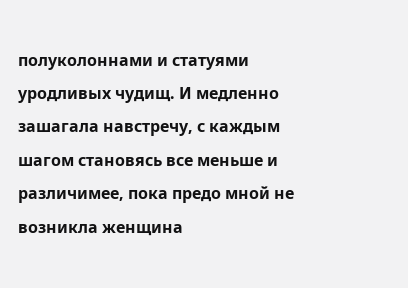полуколоннами и статуями уродливых чудищ. И медленно зашагала навстречу, с каждым шагом становясь все меньше и различимее, пока предо мной не возникла женщина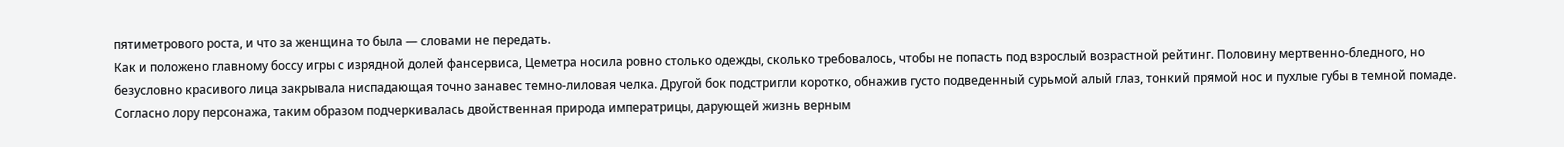пятиметрового роста, и что за женщина то была — словами не передать.
Как и положено главному боссу игры с изрядной долей фансервиса, Цеметра носила ровно столько одежды, сколько требовалось, чтобы не попасть под взрослый возрастной рейтинг. Половину мертвенно-бледного, но безусловно красивого лица закрывала ниспадающая точно занавес темно-лиловая челка. Другой бок подстригли коротко, обнажив густо подведенный сурьмой алый глаз, тонкий прямой нос и пухлые губы в темной помаде. Согласно лору персонажа, таким образом подчеркивалась двойственная природа императрицы, дарующей жизнь верным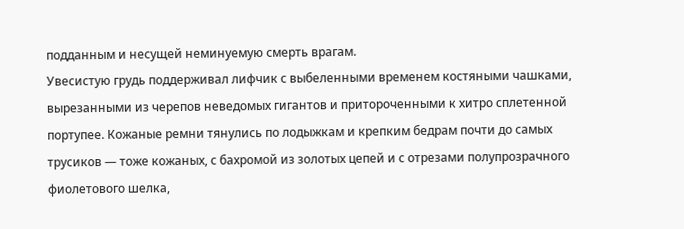подданным и несущей неминуемую смерть врагам.
Увесистую грудь поддерживал лифчик с выбеленными временем костяными чашками, вырезанными из черепов неведомых гигантов и притороченными к хитро сплетенной портупее. Кожаные ремни тянулись по лодыжкам и крепким бедрам почти до самых трусиков — тоже кожаных, с бахромой из золотых цепей и с отрезами полупрозрачного фиолетового шелка,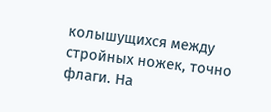колышущихся между стройных ножек, точно флаги. На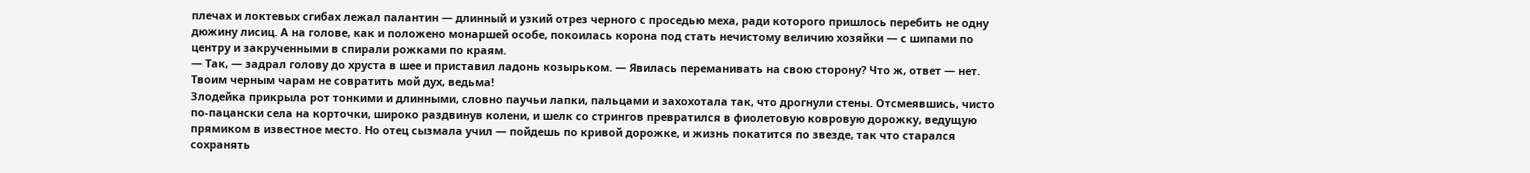плечах и локтевых сгибах лежал палантин — длинный и узкий отрез черного с проседью меха, ради которого пришлось перебить не одну дюжину лисиц. А на голове, как и положено монаршей особе, покоилась корона под стать нечистому величию хозяйки — с шипами по центру и закрученными в спирали рожками по краям.
— Так, — задрал голову до хруста в шее и приставил ладонь козырьком. — Явилась переманивать на свою сторону? Что ж, ответ — нет. Твоим черным чарам не совратить мой дух, ведьма!
Злодейка прикрыла рот тонкими и длинными, словно паучьи лапки, пальцами и захохотала так, что дрогнули стены. Отсмеявшись, чисто по-пацански села на корточки, широко раздвинув колени, и шелк со стрингов превратился в фиолетовую ковровую дорожку, ведущую прямиком в известное место. Но отец сызмала учил — пойдешь по кривой дорожке, и жизнь покатится по звезде, так что старался сохранять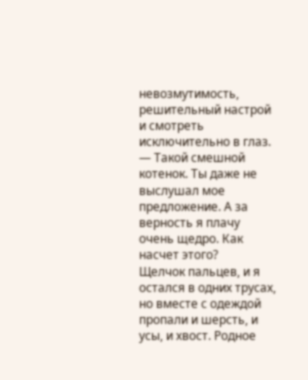невозмутимость, решительный настрой и смотреть исключительно в глаз.
— Такой смешной котенок. Ты даже не выслушал мое предложение. А за верность я плачу очень щедро. Как насчет этого?
Щелчок пальцев, и я остался в одних трусах, но вместе с одеждой пропали и шерсть, и усы, и хвост. Родное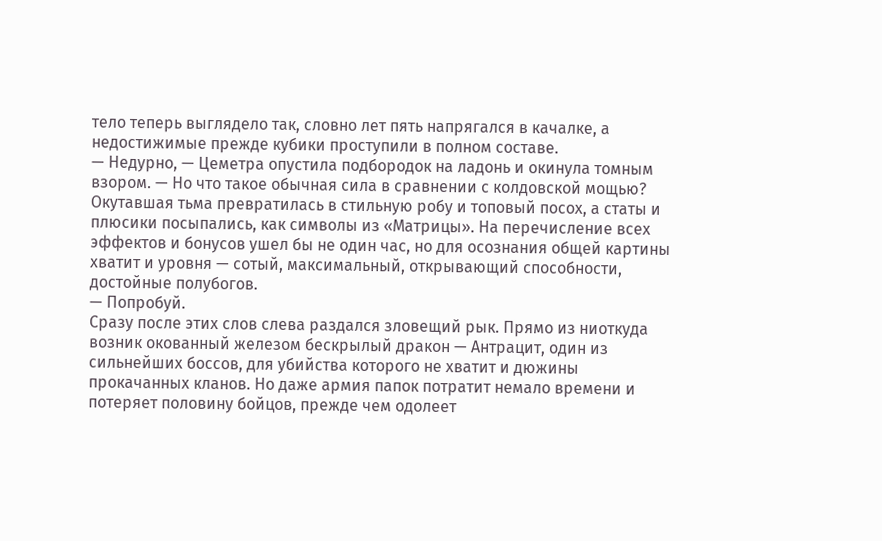тело теперь выглядело так, словно лет пять напрягался в качалке, а недостижимые прежде кубики проступили в полном составе.
— Недурно, — Цеметра опустила подбородок на ладонь и окинула томным взором. — Но что такое обычная сила в сравнении с колдовской мощью?
Окутавшая тьма превратилась в стильную робу и топовый посох, а статы и плюсики посыпались, как символы из «Матрицы». На перечисление всех эффектов и бонусов ушел бы не один час, но для осознания общей картины хватит и уровня — сотый, максимальный, открывающий способности, достойные полубогов.
— Попробуй.
Сразу после этих слов слева раздался зловещий рык. Прямо из ниоткуда возник окованный железом бескрылый дракон — Антрацит, один из сильнейших боссов, для убийства которого не хватит и дюжины прокачанных кланов. Но даже армия папок потратит немало времени и потеряет половину бойцов, прежде чем одолеет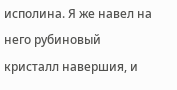исполина. Я же навел на него рубиновый кристалл навершия, и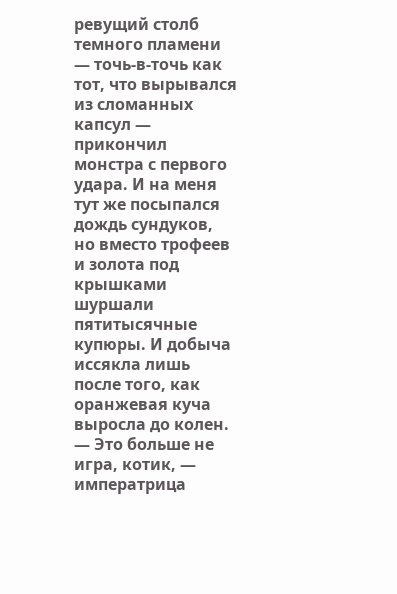ревущий столб темного пламени — точь-в-точь как тот, что вырывался из сломанных капсул — прикончил монстра с первого удара. И на меня тут же посыпался дождь сундуков, но вместо трофеев и золота под крышками шуршали пятитысячные купюры. И добыча иссякла лишь после того, как оранжевая куча выросла до колен.
— Это больше не игра, котик, — императрица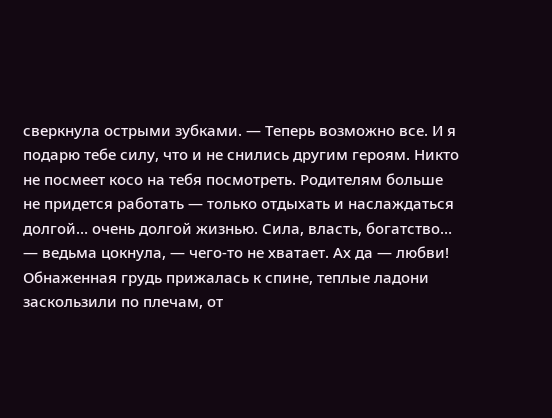сверкнула острыми зубками. — Теперь возможно все. И я подарю тебе силу, что и не снились другим героям. Никто не посмеет косо на тебя посмотреть. Родителям больше не придется работать — только отдыхать и наслаждаться долгой… очень долгой жизнью. Сила, власть, богатство… — ведьма цокнула, — чего-то не хватает. Ах да — любви!
Обнаженная грудь прижалась к спине, теплые ладони заскользили по плечам, от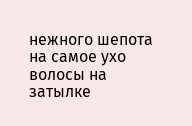нежного шепота на самое ухо волосы на затылке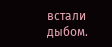встали дыбом.